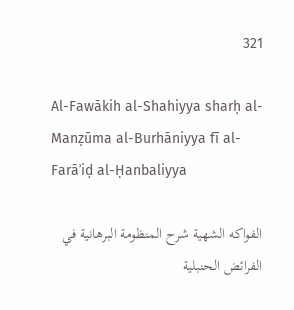321

Al-Fawākih al-Shahiyya sharḥ al-Manẓūma al-Burhāniyya fī al-Farāʾiḍ al-Ḥanbaliyya

الفواكه الشهية شرح المنظومة البرهانية في الفرائض الحنبلية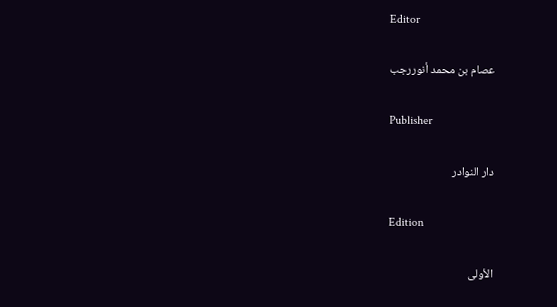Editor

عصام بن محمد أنوررجب

Publisher

دار النوادر

Edition

الأولى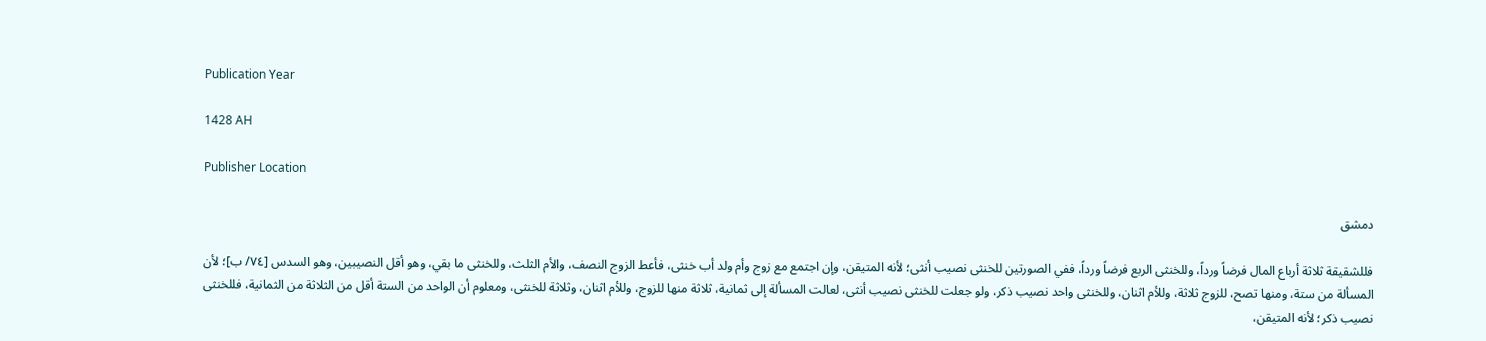Publication Year

1428 AH

Publisher Location

دمشق

فللشقيقة ثلاثة أرباع المال فرضاً ورداً، وللخنثى الربع فرضاً ورداً، ففي الصورتين للخنثى نصيب أنثى؛ لأنه المتيقن، وإن اجتمع مع زوج وأم ولد أب خنثى، فأعط الزوج النصف، والأم الثلث، وللخنثى ما بقي، وهو أقل النصيبين، وهو السدس [٧٤/ ب]؛ لأن المسألة من ستة، ومنها تصح، للزوج ثلاثة، وللأم اثنان، وللخنثى واحد نصيب ذكر، ولو جعلت للخنثى نصيب أنثى، لعالت المسألة إلى ثمانية، ثلاثة منها للزوج، وللأم اثنان، وثلاثة للخنثى، ومعلوم أن الواحد من الستة أقل من الثلاثة من الثمانية، فللخنثى نصيب ذكر؛ لأنه المتيقن،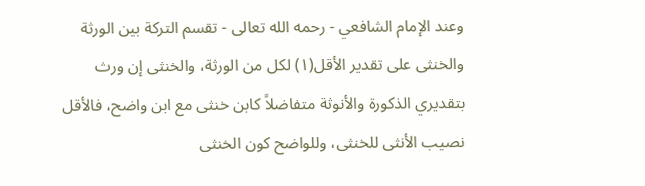وعند الإمام الشافعي - رحمه الله تعالى - تقسم التركة بين الورثة والخنثى على تقدير الأقل(١) لكل من الورثة، والخنثى إن ورث بتقديري الذكورة والأنوثة متفاضلاً كابن خنثى مع ابن واضح، فالأقل نصيب الأنثى للخنثى، وللواضح كون الخنثى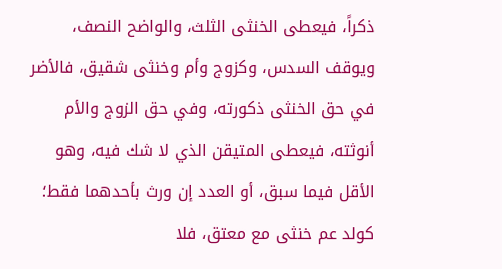ذكراً، فيعطى الخنثى الثلث، والواضح النصف، ويوقف السدس، وكزوج وأم وخنثى شقيق، فالأضر في حق الخنثى ذكورته، وفي حق الزوج والأم أنوثته، فيعطى المتيقن الذي لا شك فيه، وهو الأقل فيما سبق، أو العدد إن ورث بأحدهما فقط؛ كولد عم خنثى مع معتق، فلا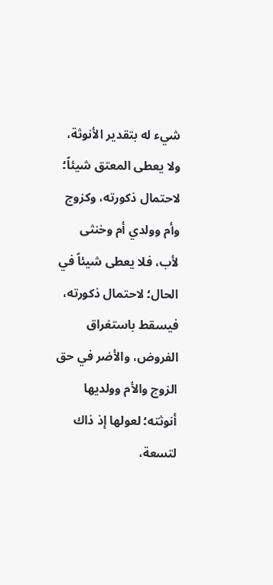شيء له بتقدير الأنوثة، ولا يعطى المعتق شيئاً؛ لاحتمال ذكورته، وكزوج وأم وولدي أم وخنثى لأب، فلا يعطى شيئاً في الحال؛ لاحتمال ذكورته، فيسقط باستغراق الفروض، والأضر في حق الزوج والأم وولديها أنوثته؛ لعولها إذ ذاك لتسعة،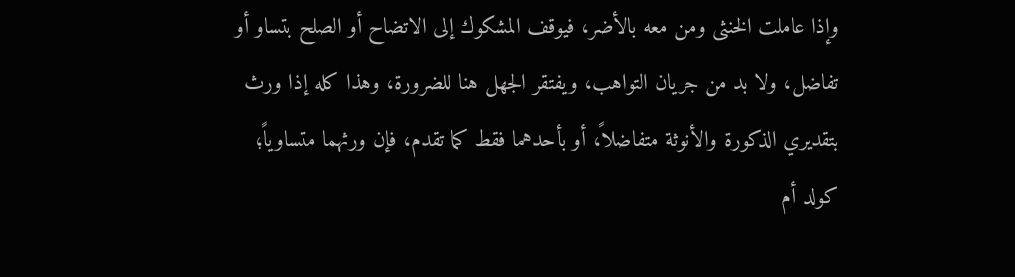وإذا عاملت الخنثى ومن معه بالأضر، فيوقف المشكوك إلى الاتضاح أو الصلح بتساو أو تفاضل، ولا بد من جريان التواهب، ويفتقر الجهل هنا للضرورة، وهذا كله إذا ورث بتقديري الذكورة والأنوثة متفاضلاً، أو بأحدهما فقط كما تقدم، فإن ورثهما متساوياً؛ كولد أم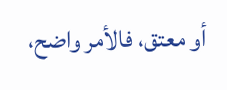أو معتق، فالأمر واضح،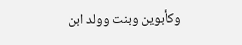وكأبوين وبنت وولد ابن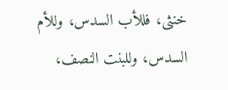خنثى، فللأب السدس، وللأم السدس، وللبنت النصف،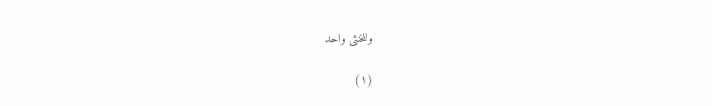وللخنثى واحد

(١)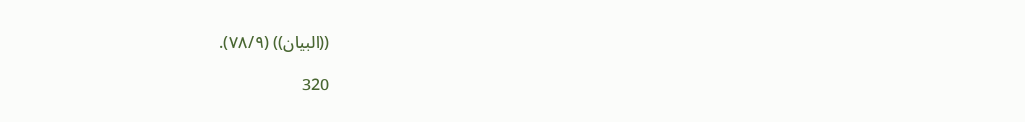((البيان)) (٧٨/٩).

320